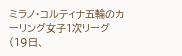ミラノ・コルティナ五輪のカーリング女子1次リーグ(19日、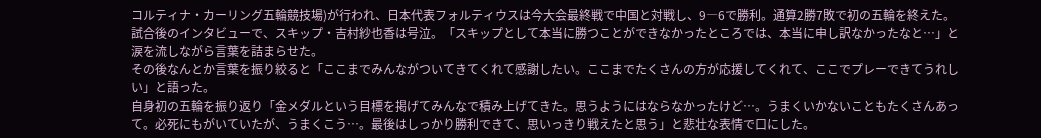コルティナ・カーリング五輪競技場)が行われ、日本代表フォルティウスは今大会最終戦で中国と対戦し、9―6で勝利。通算2勝7敗で初の五輪を終えた。
試合後のインタビューで、スキップ・吉村紗也香は号泣。「スキップとして本当に勝つことができなかったところでは、本当に申し訳なかったなと…」と涙を流しながら言葉を詰まらせた。
その後なんとか言葉を振り絞ると「ここまでみんながついてきてくれて感謝したい。ここまでたくさんの方が応援してくれて、ここでプレーできてうれしい」と語った。
自身初の五輪を振り返り「金メダルという目標を掲げてみんなで積み上げてきた。思うようにはならなかったけど…。うまくいかないこともたくさんあって。必死にもがいていたが、うまくこう…。最後はしっかり勝利できて、思いっきり戦えたと思う」と悲壮な表情で口にした。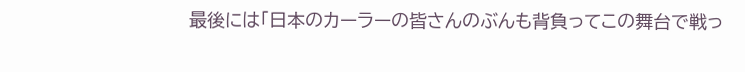最後には「日本のカーラーの皆さんのぶんも背負ってこの舞台で戦っ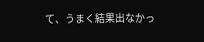て、うまく結果出なかっ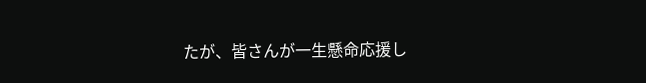たが、皆さんが一生懸命応援し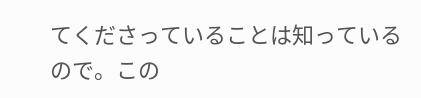てくださっていることは知っているので。この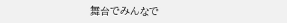舞台でみんなで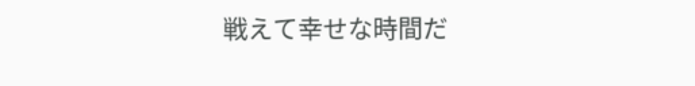戦えて幸せな時間だ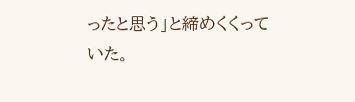ったと思う」と締めくくっていた。